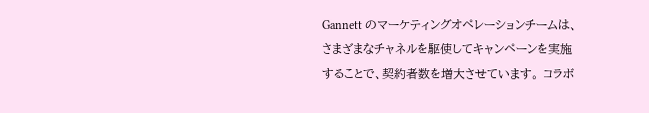Gannett のマーケティングオペレーションチームは、さまざまなチャネルを駆使してキャンペーンを実施することで、契約者数を増大させています。 コラボ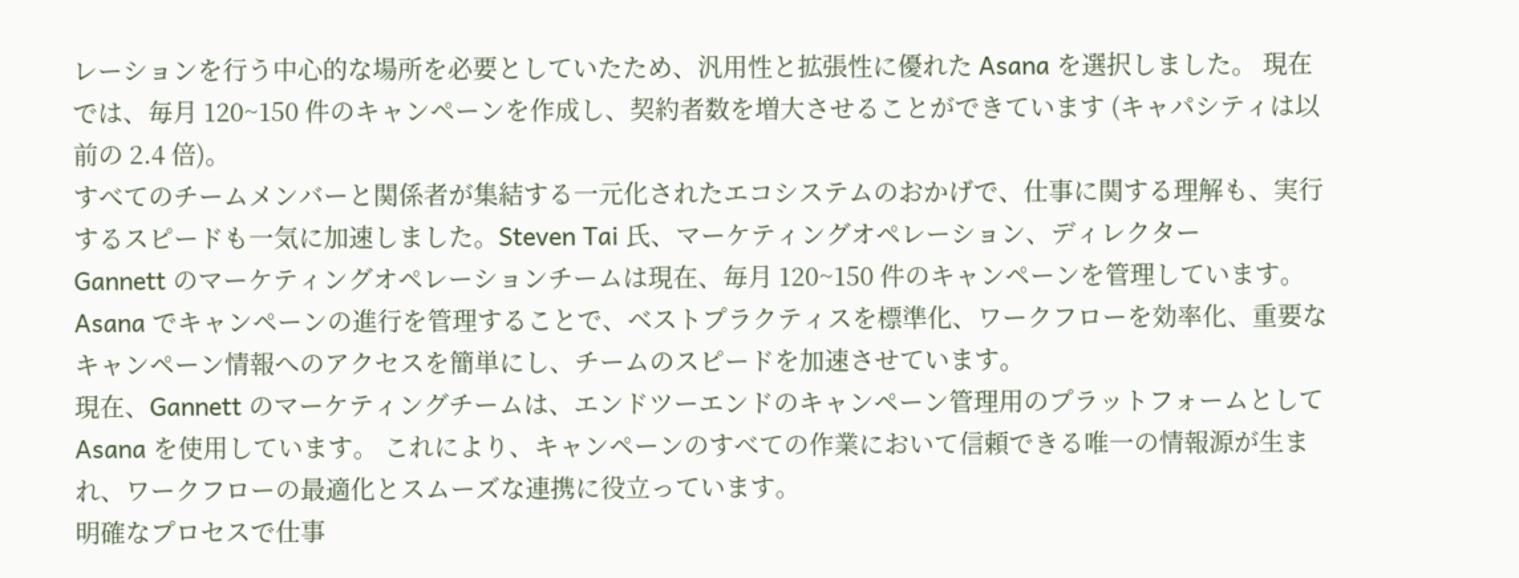レーションを行う中心的な場所を必要としていたため、汎用性と拡張性に優れた Asana を選択しました。 現在では、毎月 120~150 件のキャンペーンを作成し、契約者数を増大させることができています (キャパシティは以前の 2.4 倍)。
すべてのチームメンバーと関係者が集結する一元化されたエコシステムのおかげで、仕事に関する理解も、実行するスピードも一気に加速しました。Steven Tai 氏、マーケティングオペレーション、ディレクター
Gannett のマーケティングオペレーションチームは現在、毎月 120~150 件のキャンペーンを管理しています。 Asana でキャンペーンの進行を管理することで、ベストプラクティスを標準化、ワークフローを効率化、重要なキャンペーン情報へのアクセスを簡単にし、チームのスピードを加速させています。
現在、Gannett のマーケティングチームは、エンドツーエンドのキャンペーン管理用のプラットフォームとして Asana を使用しています。 これにより、キャンペーンのすべての作業において信頼できる唯一の情報源が生まれ、ワークフローの最適化とスムーズな連携に役立っています。
明確なプロセスで仕事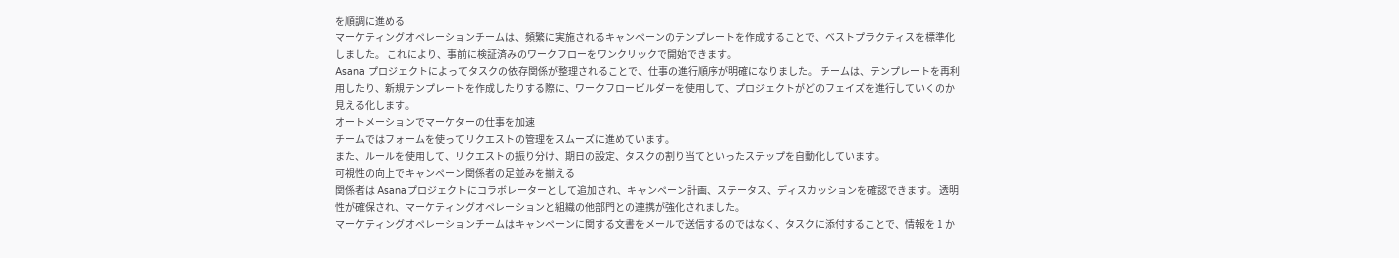を順調に進める
マーケティングオペレーションチームは、頻繁に実施されるキャンペーンのテンプレートを作成することで、ベストプラクティスを標準化しました。 これにより、事前に検証済みのワークフローをワンクリックで開始できます。
Asana プロジェクトによってタスクの依存関係が整理されることで、仕事の進行順序が明確になりました。 チームは、テンプレートを再利用したり、新規テンプレートを作成したりする際に、ワークフロービルダーを使用して、プロジェクトがどのフェイズを進行していくのか見える化します。
オートメーションでマーケターの仕事を加速
チームではフォームを使ってリクエストの管理をスムーズに進めています。
また、ルールを使用して、リクエストの振り分け、期日の設定、タスクの割り当てといったステップを自動化しています。
可視性の向上でキャンペーン関係者の足並みを揃える
関係者は Asanaプロジェクトにコラボレーターとして追加され、キャンペーン計画、ステータス、ディスカッションを確認できます。 透明性が確保され、マーケティングオペレーションと組織の他部門との連携が強化されました。
マーケティングオペレーションチームはキャンペーンに関する文書をメールで送信するのではなく、タスクに添付することで、情報を 1 か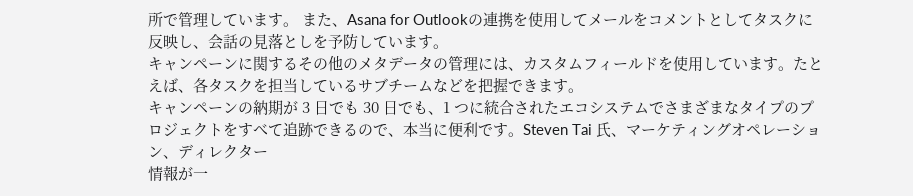所で管理しています。 また、Asana for Outlookの連携を使用してメールをコメントとしてタスクに反映し、会話の見落としを予防しています。
キャンペーンに関するその他のメタデータの管理には、カスタムフィールドを使用しています。たとえば、各タスクを担当しているサブチームなどを把握できます。
キャンペーンの納期が 3 日でも 30 日でも、1 つに統合されたエコシステムでさまざまなタイプのプロジェクトをすべて追跡できるので、本当に便利です。Steven Tai 氏、マーケティングオペレーション、ディレクター
情報が一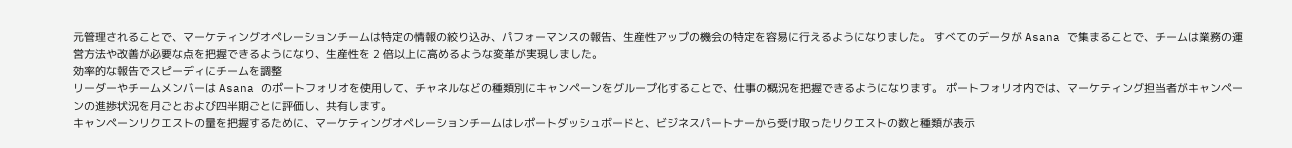元管理されることで、マーケティングオペレーションチームは特定の情報の絞り込み、パフォーマンスの報告、生産性アップの機会の特定を容易に行えるようになりました。 すべてのデータが Asana で集まることで、チームは業務の運営方法や改善が必要な点を把握できるようになり、生産性を 2 倍以上に高めるような変革が実現しました。
効率的な報告でスピーディにチームを調整
リーダーやチームメンバーは Asana のポートフォリオを使用して、チャネルなどの種類別にキャンペーンをグループ化することで、仕事の概況を把握できるようになります。 ポートフォリオ内では、マーケティング担当者がキャンペーンの進捗状況を月ごとおよび四半期ごとに評価し、共有します。
キャンペーンリクエストの量を把握するために、マーケティングオペレーションチームはレポートダッシュボードと、ビジネスパートナーから受け取ったリクエストの数と種類が表示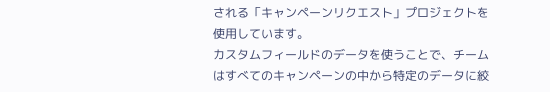される「キャンペーンリクエスト」プロジェクトを使用しています。
カスタムフィールドのデータを使うことで、チームはすべてのキャンペーンの中から特定のデータに絞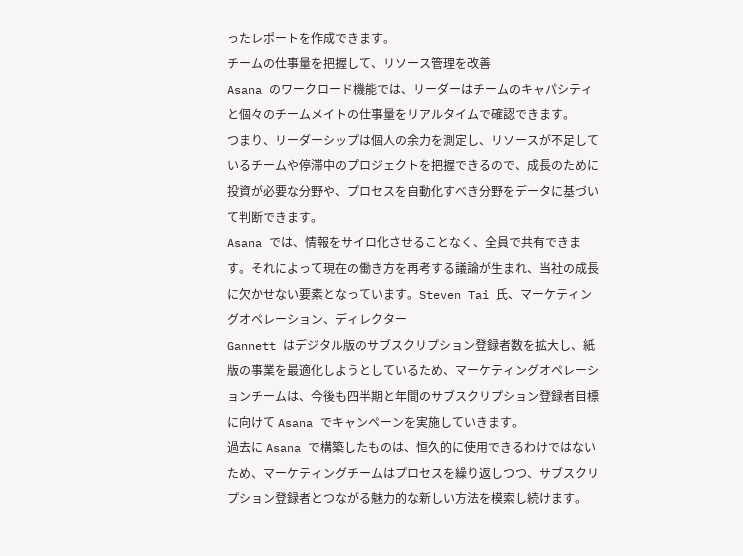ったレポートを作成できます。
チームの仕事量を把握して、リソース管理を改善
Asana のワークロード機能では、リーダーはチームのキャパシティと個々のチームメイトの仕事量をリアルタイムで確認できます。
つまり、リーダーシップは個人の余力を測定し、リソースが不足しているチームや停滞中のプロジェクトを把握できるので、成長のために投資が必要な分野や、プロセスを自動化すべき分野をデータに基づいて判断できます。
Asana では、情報をサイロ化させることなく、全員で共有できます。それによって現在の働き方を再考する議論が生まれ、当社の成長に欠かせない要素となっています。Steven Tai 氏、マーケティングオペレーション、ディレクター
Gannett はデジタル版のサブスクリプション登録者数を拡大し、紙版の事業を最適化しようとしているため、マーケティングオペレーションチームは、今後も四半期と年間のサブスクリプション登録者目標に向けて Asana でキャンペーンを実施していきます。
過去に Asana で構築したものは、恒久的に使用できるわけではないため、マーケティングチームはプロセスを繰り返しつつ、サブスクリプション登録者とつながる魅力的な新しい方法を模索し続けます。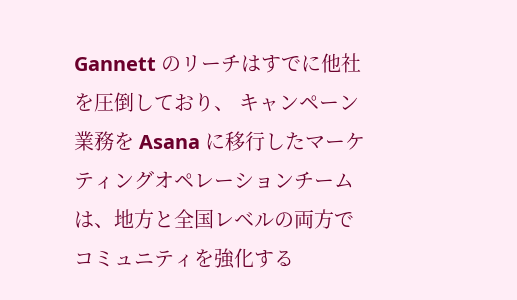Gannett のリーチはすでに他社を圧倒しており、 キャンペーン業務を Asana に移行したマーケティングオペレーションチームは、地方と全国レベルの両方でコミュニティを強化する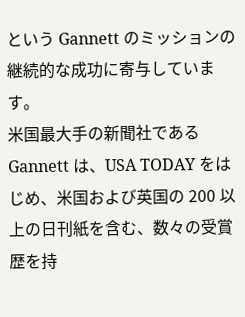という Gannett のミッションの継続的な成功に寄与しています。
米国最大手の新聞社である Gannett は、USA TODAY をはじめ、米国および英国の 200 以上の日刊紙を含む、数々の受賞歴を持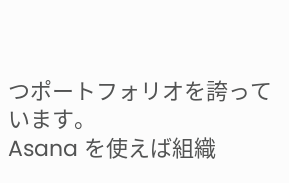つポートフォリオを誇っています。
Asana を使えば組織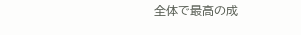全体で最高の成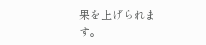果を上げられます。